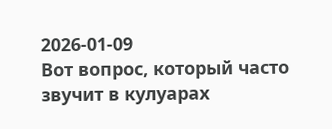2026-01-09
Вот вопрос, который часто звучит в кулуарах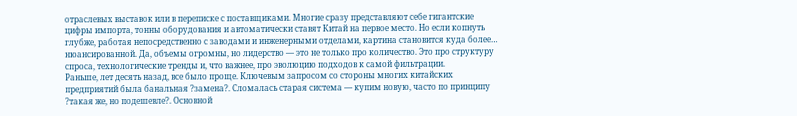отраслевых выставок или в переписке с поставщиками. Многие сразу представляют себе гигантские цифры импорта, тонны оборудования и автоматически ставят Китай на первое место. Но если копнуть глубже, работая непосредственно с заводами и инженерными отделами, картина становится куда более… нюансированной. Да, объемы огромны, но лидерство — это не только про количество. Это про структуру спроса, технологические тренды и, что важнее, про эволюцию подходов к самой фильтрации.
Раньше, лет десять назад, все было проще. Ключевым запросом со стороны многих китайских предприятий была банальная ?замена?. Сломалась старая система — купим новую, часто по принципу ?такая же, но подешевле?. Основной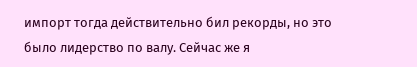импорт тогда действительно бил рекорды, но это было лидерство по валу. Сейчас же я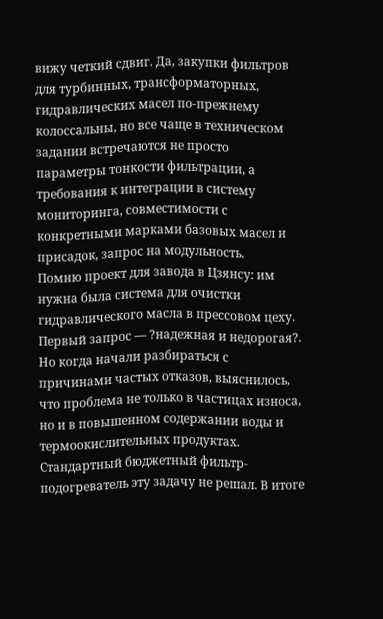вижу четкий сдвиг. Да, закупки фильтров для турбинных, трансформаторных, гидравлических масел по-прежнему колоссальны, но все чаще в техническом задании встречаются не просто параметры тонкости фильтрации, а требования к интеграции в систему мониторинга, совместимости с конкретными марками базовых масел и присадок, запрос на модульность.
Помню проект для завода в Цзянсу: им нужна была система для очистки гидравлического масла в прессовом цеху. Первый запрос — ?надежная и недорогая?. Но когда начали разбираться с причинами частых отказов, выяснилось, что проблема не только в частицах износа, но и в повышенном содержании воды и термоокислительных продуктах. Стандартный бюджетный фильтр-подогреватель эту задачу не решал. В итоге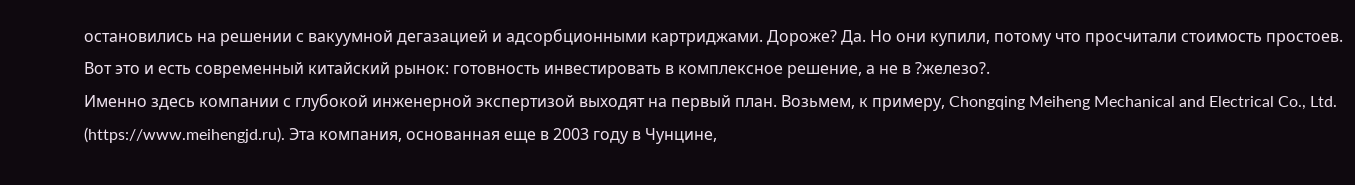остановились на решении с вакуумной дегазацией и адсорбционными картриджами. Дороже? Да. Но они купили, потому что просчитали стоимость простоев. Вот это и есть современный китайский рынок: готовность инвестировать в комплексное решение, а не в ?железо?.
Именно здесь компании с глубокой инженерной экспертизой выходят на первый план. Возьмем, к примеру, Chongqing Meiheng Mechanical and Electrical Co., Ltd. (https://www.meihengjd.ru). Эта компания, основанная еще в 2003 году в Чунцине,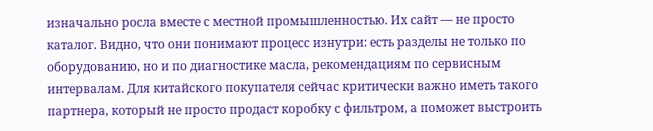изначально росла вместе с местной промышленностью. Их сайт — не просто каталог. Видно, что они понимают процесс изнутри: есть разделы не только по оборудованию, но и по диагностике масла, рекомендациям по сервисным интервалам. Для китайского покупателя сейчас критически важно иметь такого партнера, который не просто продаст коробку с фильтром, а поможет выстроить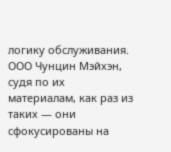логику обслуживания. ООО Чунцин Мэйхэн, судя по их материалам, как раз из таких — они сфокусированы на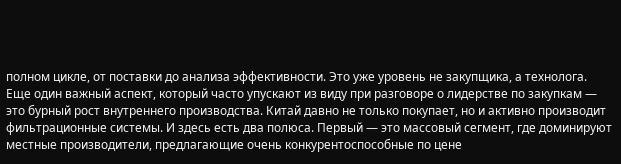полном цикле, от поставки до анализа эффективности. Это уже уровень не закупщика, а технолога.
Еще один важный аспект, который часто упускают из виду при разговоре о лидерстве по закупкам — это бурный рост внутреннего производства. Китай давно не только покупает, но и активно производит фильтрационные системы. И здесь есть два полюса. Первый — это массовый сегмент, где доминируют местные производители, предлагающие очень конкурентоспособные по цене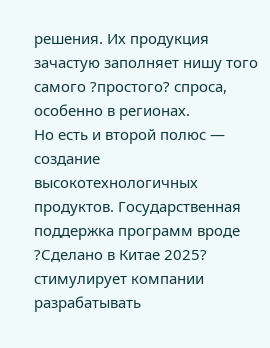решения. Их продукция зачастую заполняет нишу того самого ?простого? спроса, особенно в регионах.
Но есть и второй полюс — создание высокотехнологичных продуктов. Государственная поддержка программ вроде ?Сделано в Китае 2025? стимулирует компании разрабатывать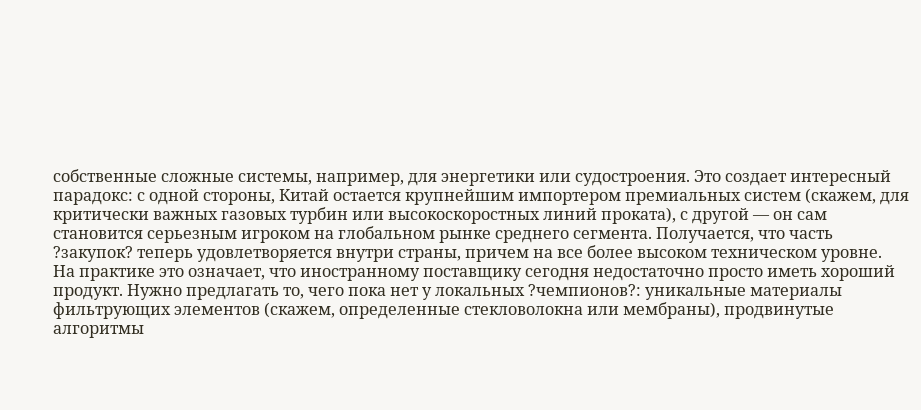собственные сложные системы, например, для энергетики или судостроения. Это создает интересный парадокс: с одной стороны, Китай остается крупнейшим импортером премиальных систем (скажем, для критически важных газовых турбин или высокоскоростных линий проката), с другой — он сам становится серьезным игроком на глобальном рынке среднего сегмента. Получается, что часть ?закупок? теперь удовлетворяется внутри страны, причем на все более высоком техническом уровне.
На практике это означает, что иностранному поставщику сегодня недостаточно просто иметь хороший продукт. Нужно предлагать то, чего пока нет у локальных ?чемпионов?: уникальные материалы фильтрующих элементов (скажем, определенные стекловолокна или мембраны), продвинутые алгоритмы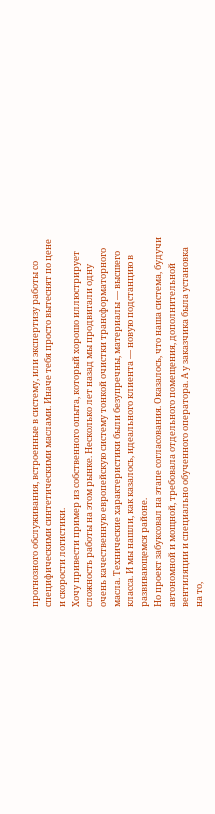прогнозного обслуживания, встроенные в систему, или экспертизу работы со специфическими синтетическими маслами. Иначе тебя просто вытеснят по цене и скорости логистики.
Хочу привести пример из собственного опыта, который хорошо иллюстрирует сложность работы на этом рынке. Несколько лет назад мы продвигали одну очень качественную европейскую систему тонкой очистки трансформаторного масла. Технические характеристики были безупречны, материалы — высшего класса. И мы нашли, как казалось, идеального клиента — новую подстанцию в развивающемся районе.
Но проект забуксовал на этапе согласования. Оказалось, что наша система, будучи автономной и мощной, требовала отдельного помещения, дополнительной вентиляции и специально обученного оператора. А у заказчика была установка на то,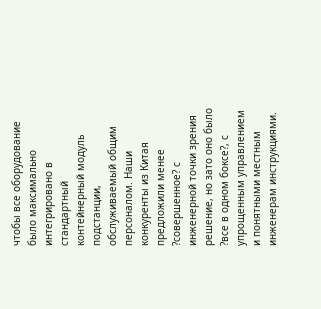чтобы все оборудование было максимально интегрировано в стандартный контейнерный модуль подстанции, обслуживаемый общим персоналом. Наши конкуренты из Китая предложили менее ?совершенное? с инженерной точки зрения решение, но зато оно было ?все в одном боксе?, с упрощенным управлением и понятными местным инженерам инструкциями.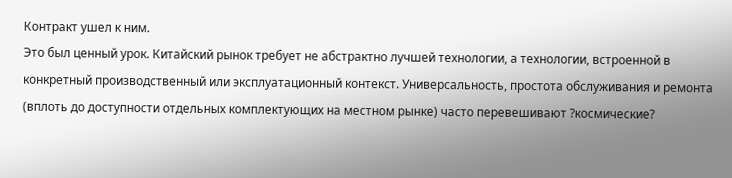Контракт ушел к ним.
Это был ценный урок. Китайский рынок требует не абстрактно лучшей технологии, а технологии, встроенной в конкретный производственный или эксплуатационный контекст. Универсальность, простота обслуживания и ремонта (вплоть до доступности отдельных комплектующих на местном рынке) часто перевешивают ?космические?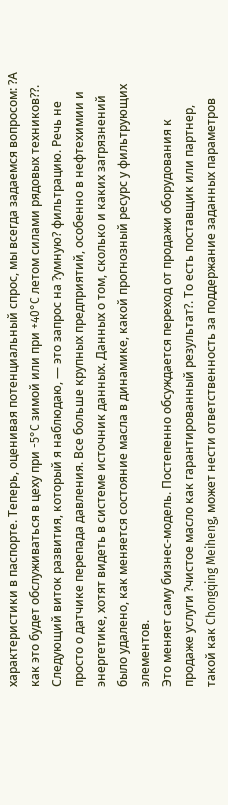характеристики в паспорте. Теперь, оценивая потенциальный спрос, мы всегда задаемся вопросом: ?А как это будет обслуживаться в цеху при -5°C зимой или при +40°C летом силами рядовых техников??.
Следующий виток развития, который я наблюдаю, — это запрос на ?умную? фильтрацию. Речь не просто о датчике перепада давления. Все больше крупных предприятий, особенно в нефтехимии и энергетике, хотят видеть в системе источник данных. Данных о том, сколько и каких загрязнений было удалено, как меняется состояние масла в динамике, какой прогнозный ресурс у фильтрующих элементов.
Это меняет саму бизнес-модель. Постепенно обсуждается переход от продажи оборудования к продаже услуги ?чистое масло как гарантированный результат?. То есть поставщик или партнер, такой как Chongqing Meiheng, может нести ответственность за поддержание заданных параметров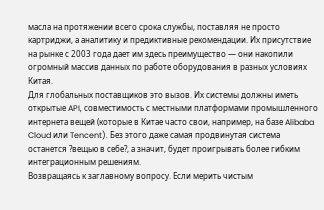масла на протяжении всего срока службы, поставляя не просто картриджи, а аналитику и предиктивные рекомендации. Их присутствие на рынке с 2003 года дает им здесь преимущество — они накопили огромный массив данных по работе оборудования в разных условиях Китая.
Для глобальных поставщиков это вызов. Их системы должны иметь открытые API, совместимость с местными платформами промышленного интернета вещей (которые в Китае часто свои, например, на базе Alibaba Cloud или Tencent). Без этого даже самая продвинутая система останется ?вещью в себе?, а значит, будет проигрывать более гибким интеграционным решениям.
Возвращаясь к заглавному вопросу. Если мерить чистым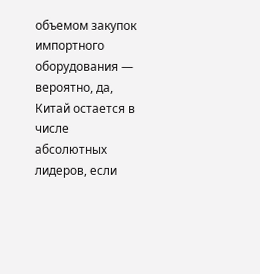объемом закупок импортного оборудования — вероятно, да, Китай остается в числе абсолютных лидеров, если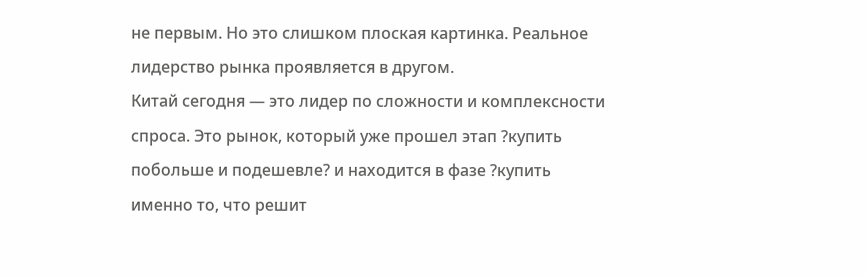не первым. Но это слишком плоская картинка. Реальное лидерство рынка проявляется в другом.
Китай сегодня — это лидер по сложности и комплексности спроса. Это рынок, который уже прошел этап ?купить побольше и подешевле? и находится в фазе ?купить именно то, что решит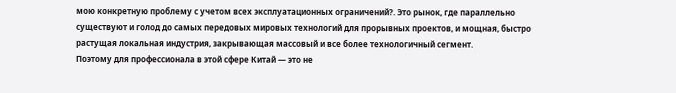мою конкретную проблему с учетом всех эксплуатационных ограничений?. Это рынок, где параллельно существуют и голод до самых передовых мировых технологий для прорывных проектов, и мощная, быстро растущая локальная индустрия, закрывающая массовый и все более технологичный сегмент.
Поэтому для профессионала в этой сфере Китай — это не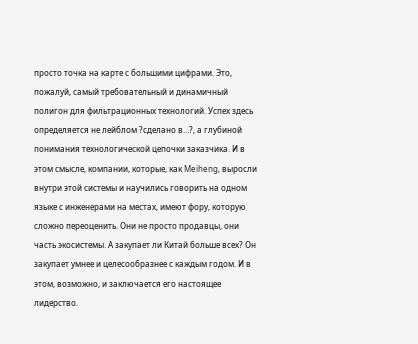просто точка на карте с большими цифрами. Это, пожалуй, самый требовательный и динамичный полигон для фильтрационных технологий. Успех здесь определяется не лейблом ?сделано в…?, а глубиной понимания технологической цепочки заказчика. И в этом смысле, компании, которые, как Meiheng, выросли внутри этой системы и научились говорить на одном языке с инженерами на местах, имеют фору, которую сложно переоценить. Они не просто продавцы, они часть экосистемы. А закупает ли Китай больше всех? Он закупает умнее и целесообразнее с каждым годом. И в этом, возможно, и заключается его настоящее лидерство.